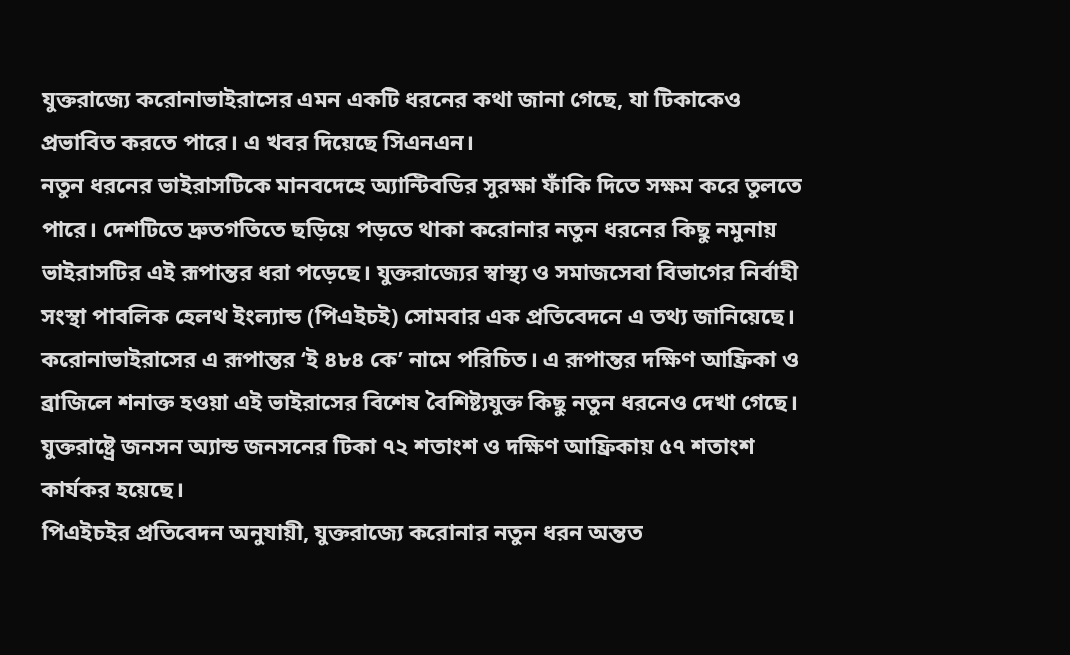যুক্তরাজ্যে করোনাভাইরাসের এমন একটি ধরনের কথা জানা গেছে, যা টিকাকেও প্রভাবিত করতে পারে। এ খবর দিয়েছে সিএনএন।
নতুন ধরনের ভাইরাসটিকে মানবদেহে অ্যান্টিবডির সুরক্ষা ফাঁকি দিতে সক্ষম করে তুলতে পারে। দেশটিতে দ্রুতগতিতে ছড়িয়ে পড়তে থাকা করোনার নতুন ধরনের কিছু নমুনায় ভাইরাসটির এই রূপান্তর ধরা পড়েছে। যুক্তরাজ্যের স্বাস্থ্য ও সমাজসেবা বিভাগের নির্বাহী সংস্থা পাবলিক হেলথ ইংল্যান্ড (পিএইচই) সোমবার এক প্রতিবেদনে এ তথ্য জানিয়েছে।
করোনাভাইরাসের এ রূপান্তর ‘ই ৪৮৪ কে’ নামে পরিচিত। এ রূপান্তর দক্ষিণ আফ্রিকা ও ব্রাজিলে শনাক্ত হওয়া এই ভাইরাসের বিশেষ বৈশিষ্ট্যযুক্ত কিছু নতুন ধরনেও দেখা গেছে। যুক্তরাষ্ট্রে জনসন অ্যান্ড জনসনের টিকা ৭২ শতাংশ ও দক্ষিণ আফ্রিকায় ৫৭ শতাংশ কার্যকর হয়েছে।
পিএইচইর প্রতিবেদন অনুযায়ী, যুক্তরাজ্যে করোনার নতুন ধরন অন্তত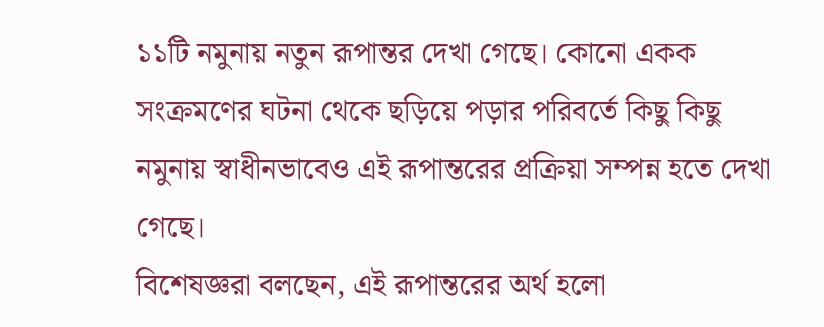১১টি নমুনায় নতুন রূপান্তর দেখা গেছে। কোনো একক সংক্রমণের ঘটনা থেকে ছড়িয়ে পড়ার পরিবর্তে কিছু কিছু নমুনায় স্বাধীনভাবেও এই রূপান্তরের প্রক্রিয়া সম্পন্ন হতে দেখা গেছে।
বিশেষজ্ঞরা বলছেন, এই রূপান্তরের অর্থ হলো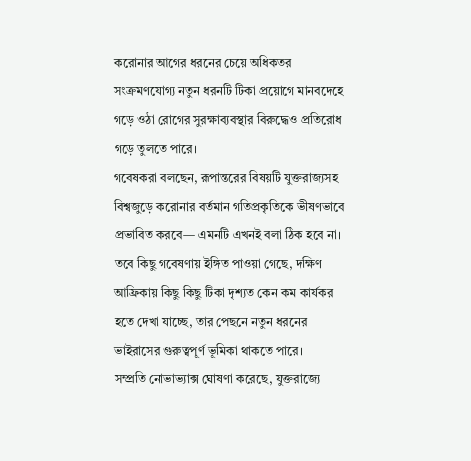করোনার আগের ধরনের চেয়ে অধিকতর সংক্রমণযোগ্য নতুন ধরনটি টিকা প্রয়োগে মানবদেহে গড়ে ওঠা রোগের সুরক্ষাব্যবস্থার বিরুদ্ধেও প্রতিরোধ গড়ে তুলতে পারে।
গবেষকরা বলছেন, রূপান্তরের বিষয়টি যুক্তরাজ্যসহ বিশ্বজুড়ে করোনার বর্তমান গতিপ্রকৃতিকে ভীষণভাবে প্রভাবিত করবে— এমনটি এখনই বলা ঠিক হবে না।
তবে কিছু গবেষণায় ইঙ্গিত পাওয়া গেছে, দক্ষিণ আফ্রিকায় কিছু কিছু টিকা দৃশ্যত কেন কম কার্যকর হতে দেখা যাচ্ছে, তার পেছনে নতুন ধরনের ভাইরাসের গুরুত্বপূর্ণ ভূমিকা থাকতে পারে।
সম্প্রতি নোভাভ্যাক্স ঘোষণা করেছে, যুক্তরাজ্যে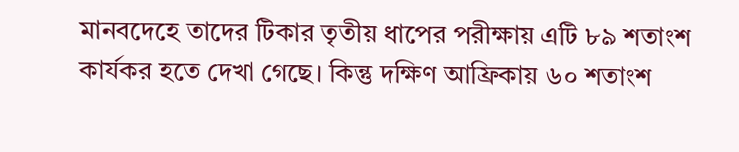মানবদেহে তাদের টিকার তৃতীয় ধাপের পরীক্ষায় এটি ৮৯ শতাংশ কার্যকর হতে দেখা গেছে। কিন্তু দক্ষিণ আফ্রিকায় ৬০ শতাংশ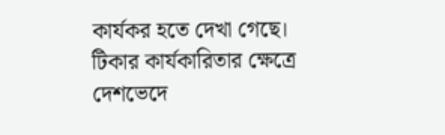কার্যকর হতে দেখা গেছে। টিকার কার্যকারিতার ক্ষেত্রে দেশভেদে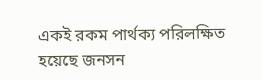একই রকম পার্থক্য পরিলক্ষিত হয়েছে জনসন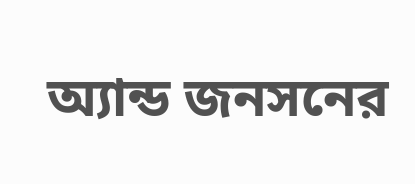অ্যান্ড জনসনের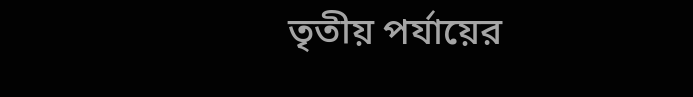তৃতীয় পর্যায়ের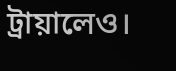ট্রায়ালেও।